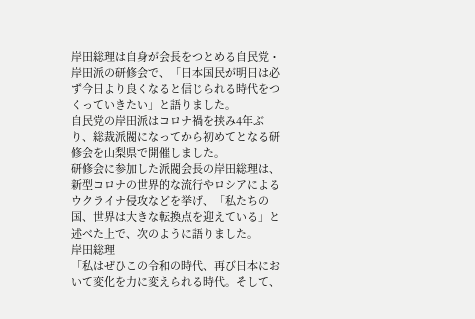岸田総理は自身が会長をつとめる自民党・岸田派の研修会で、「日本国民が明日は必ず今日より良くなると信じられる時代をつくっていきたい」と語りました。
自民党の岸田派はコロナ禍を挟み4年ぶり、総裁派閥になってから初めてとなる研修会を山梨県で開催しました。
研修会に参加した派閥会長の岸田総理は、新型コロナの世界的な流行やロシアによるウクライナ侵攻などを挙げ、「私たちの国、世界は大きな転換点を迎えている」と述べた上で、次のように語りました。
岸田総理
「私はぜひこの令和の時代、再び日本において変化を力に変えられる時代。そして、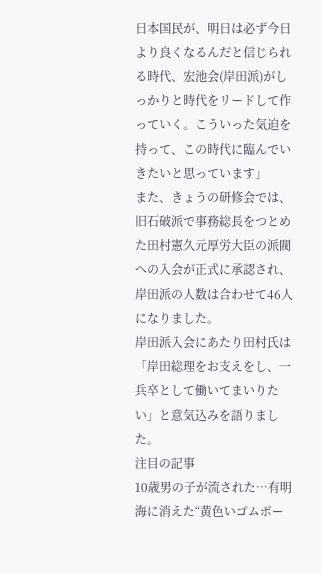日本国民が、明日は必ず今日より良くなるんだと信じられる時代、宏池会(岸田派)がしっかりと時代をリードして作っていく。こういった気迫を持って、この時代に臨んでいきたいと思っています」
また、きょうの研修会では、旧石破派で事務総長をつとめた田村憲久元厚労大臣の派閥への入会が正式に承認され、岸田派の人数は合わせて46人になりました。
岸田派入会にあたり田村氏は「岸田総理をお支えをし、一兵卒として働いてまいりたい」と意気込みを語りました。
注目の記事
10歳男の子が流された…有明海に消えた“黄色いゴムボー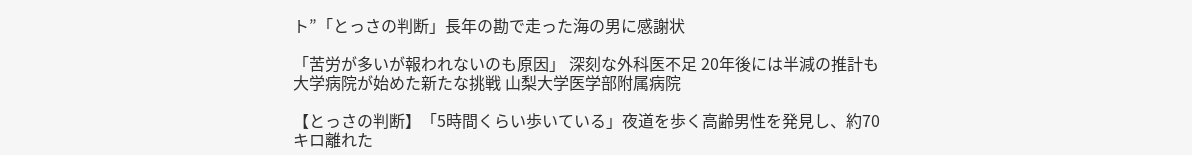ト”「とっさの判断」長年の勘で走った海の男に感謝状

「苦労が多いが報われないのも原因」 深刻な外科医不足 20年後には半減の推計も 大学病院が始めた新たな挑戦 山梨大学医学部附属病院

【とっさの判断】「5時間くらい歩いている」夜道を歩く高齢男性を発見し、約70キロ離れた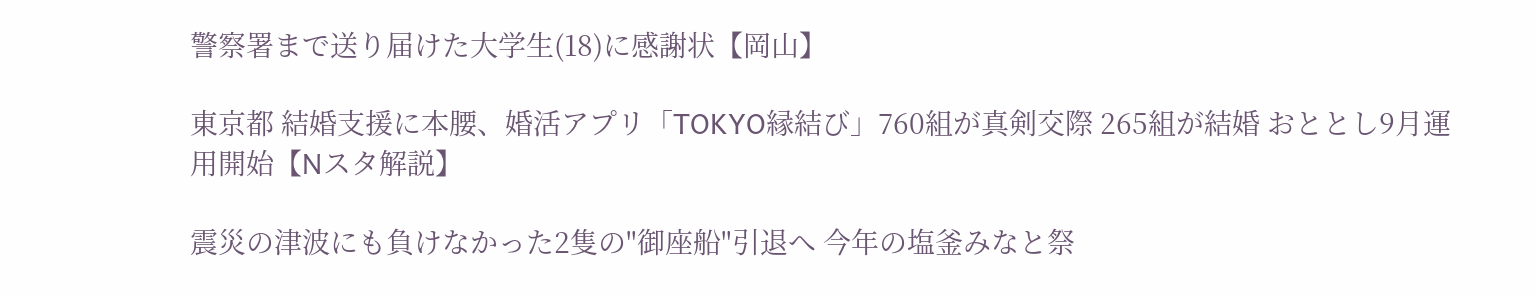警察署まで送り届けた大学生(18)に感謝状【岡山】

東京都 結婚支援に本腰、婚活アプリ「TOKYO縁結び」760組が真剣交際 265組が結婚 おととし9月運用開始【Nスタ解説】

震災の津波にも負けなかった2隻の"御座船"引退へ 今年の塩釜みなと祭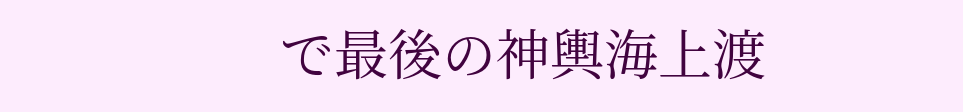で最後の神輿海上渡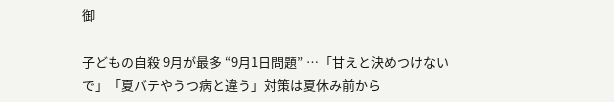御

子どもの自殺 9月が最多 “9月1日問題” …「甘えと決めつけないで」「夏バテやうつ病と違う」対策は夏休み前から